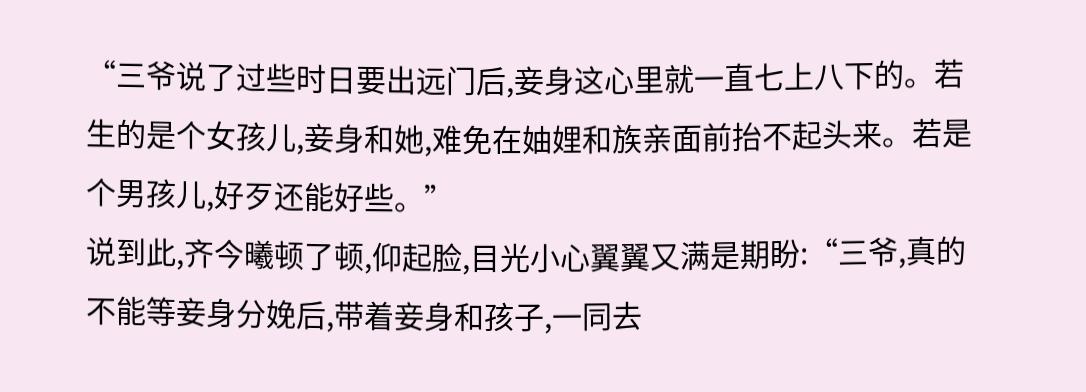“三爷说了过些时日要出远门后,妾身这心里就一直七上八下的。若生的是个女孩儿,妾身和她,难免在妯娌和族亲面前抬不起头来。若是个男孩儿,好歹还能好些。”
说到此,齐今曦顿了顿,仰起脸,目光小心翼翼又满是期盼:“三爷,真的不能等妾身分娩后,带着妾身和孩子,一同去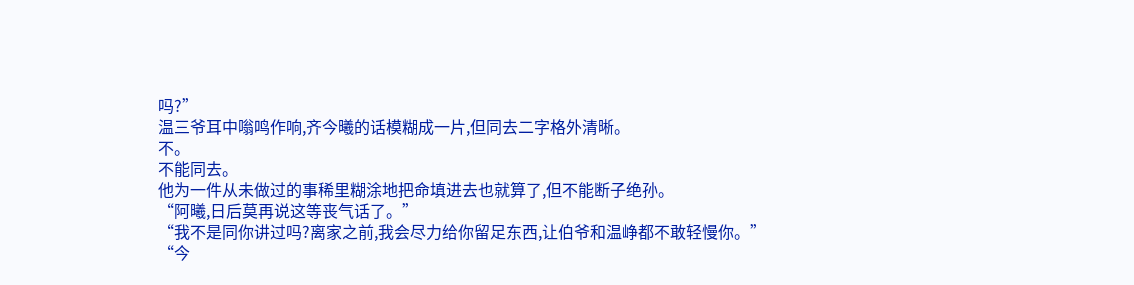吗?”
温三爷耳中嗡鸣作响,齐今曦的话模糊成一片,但同去二字格外清晰。
不。
不能同去。
他为一件从未做过的事稀里糊涂地把命填进去也就算了,但不能断子绝孙。
“阿曦,日后莫再说这等丧气话了。”
“我不是同你讲过吗?离家之前,我会尽力给你留足东西,让伯爷和温峥都不敢轻慢你。”
“今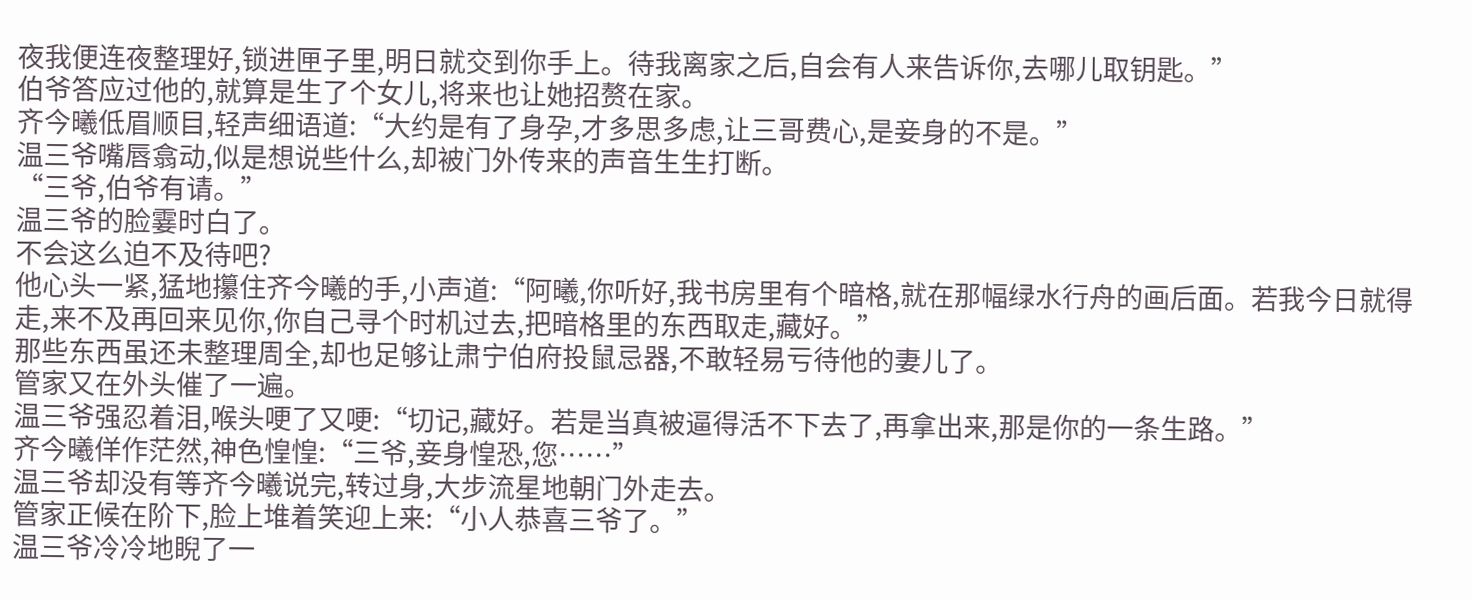夜我便连夜整理好,锁进匣子里,明日就交到你手上。待我离家之后,自会有人来告诉你,去哪儿取钥匙。”
伯爷答应过他的,就算是生了个女儿,将来也让她招赘在家。
齐今曦低眉顺目,轻声细语道:“大约是有了身孕,才多思多虑,让三哥费心,是妾身的不是。”
温三爷嘴唇翕动,似是想说些什么,却被门外传来的声音生生打断。
“三爷,伯爷有请。”
温三爷的脸霎时白了。
不会这么迫不及待吧?
他心头一紧,猛地攥住齐今曦的手,小声道:“阿曦,你听好,我书房里有个暗格,就在那幅绿水行舟的画后面。若我今日就得走,来不及再回来见你,你自己寻个时机过去,把暗格里的东西取走,藏好。”
那些东西虽还未整理周全,却也足够让肃宁伯府投鼠忌器,不敢轻易亏待他的妻儿了。
管家又在外头催了一遍。
温三爷强忍着泪,喉头哽了又哽:“切记,藏好。若是当真被逼得活不下去了,再拿出来,那是你的一条生路。”
齐今曦佯作茫然,神色惶惶:“三爷,妾身惶恐,您……”
温三爷却没有等齐今曦说完,转过身,大步流星地朝门外走去。
管家正候在阶下,脸上堆着笑迎上来:“小人恭喜三爷了。”
温三爷冷冷地睨了一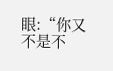眼:“你又不是不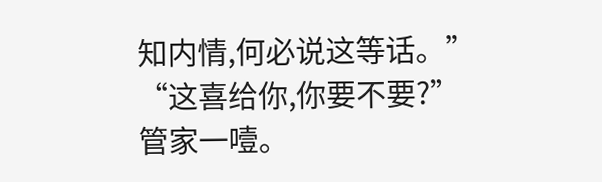知内情,何必说这等话。”
“这喜给你,你要不要?”
管家一噎。